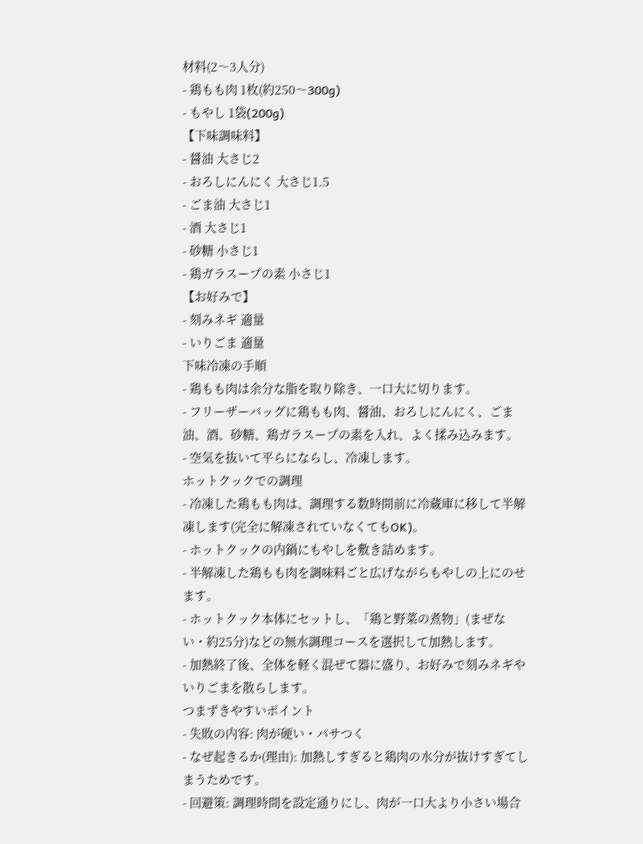材料(2〜3人分)
- 鶏もも肉 1枚(約250〜300g)
- もやし 1袋(200g)
【下味調味料】
- 醤油 大さじ2
- おろしにんにく 大さじ1.5
- ごま油 大さじ1
- 酒 大さじ1
- 砂糖 小さじ1
- 鶏ガラスープの素 小さじ1
【お好みで】
- 刻みネギ 適量
- いりごま 適量
下味冷凍の手順
- 鶏もも肉は余分な脂を取り除き、一口大に切ります。
- フリーザーバッグに鶏もも肉、醤油、おろしにんにく、ごま油、酒、砂糖、鶏ガラスープの素を入れ、よく揉み込みます。
- 空気を抜いて平らにならし、冷凍します。
ホットクックでの調理
- 冷凍した鶏もも肉は、調理する数時間前に冷蔵庫に移して半解凍します(完全に解凍されていなくてもOK)。
- ホットクックの内鍋にもやしを敷き詰めます。
- 半解凍した鶏もも肉を調味料ごと広げながらもやしの上にのせます。
- ホットクック本体にセットし、「鶏と野菜の煮物」(まぜない・約25分)などの無水調理コースを選択して加熱します。
- 加熱終了後、全体を軽く混ぜて器に盛り、お好みで刻みネギやいりごまを散らします。
つまずきやすいポイント
- 失敗の内容: 肉が硬い・パサつく
- なぜ起きるか(理由): 加熱しすぎると鶏肉の水分が抜けすぎてしまうためです。
- 回避策: 調理時間を設定通りにし、肉が一口大より小さい場合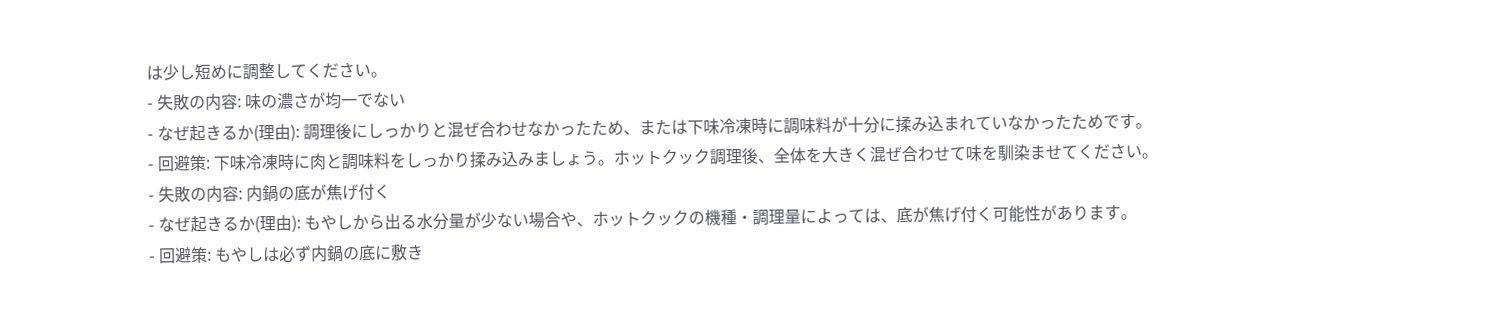は少し短めに調整してください。
- 失敗の内容: 味の濃さが均一でない
- なぜ起きるか(理由): 調理後にしっかりと混ぜ合わせなかったため、または下味冷凍時に調味料が十分に揉み込まれていなかったためです。
- 回避策: 下味冷凍時に肉と調味料をしっかり揉み込みましょう。ホットクック調理後、全体を大きく混ぜ合わせて味を馴染ませてください。
- 失敗の内容: 内鍋の底が焦げ付く
- なぜ起きるか(理由): もやしから出る水分量が少ない場合や、ホットクックの機種・調理量によっては、底が焦げ付く可能性があります。
- 回避策: もやしは必ず内鍋の底に敷き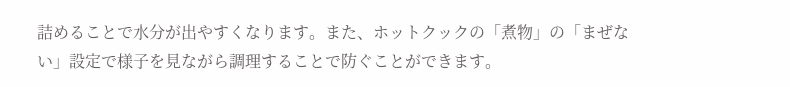詰めることで水分が出やすくなります。また、ホットクックの「煮物」の「まぜない」設定で様子を見ながら調理することで防ぐことができます。